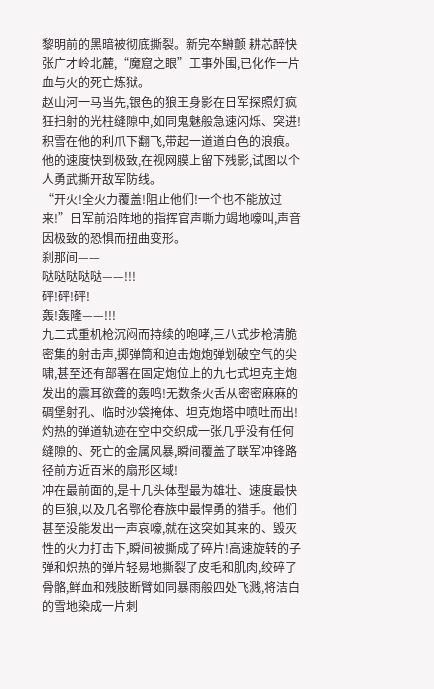黎明前的黑暗被彻底撕裂。新完夲鰰颤 耕芯醉快张广才岭北麓,“魔窟之眼”工事外围,已化作一片血与火的死亡炼狱。
赵山河一马当先,银色的狼王身影在日军探照灯疯狂扫射的光柱缝隙中,如同鬼魅般急速闪烁、突进!积雪在他的利爪下翻飞,带起一道道白色的浪痕。他的速度快到极致,在视网膜上留下残影,试图以个人勇武撕开敌军防线。
“开火!全火力覆盖!阻止他们!一个也不能放过来!”日军前沿阵地的指挥官声嘶力竭地嚎叫,声音因极致的恐惧而扭曲变形。
刹那间——
哒哒哒哒哒——!!!
砰!砰!砰!
轰!轰隆——!!!
九二式重机枪沉闷而持续的咆哮,三八式步枪清脆密集的射击声,掷弹筒和迫击炮炮弹划破空气的尖啸,甚至还有部署在固定炮位上的九七式坦克主炮发出的震耳欲聋的轰鸣!无数条火舌从密密麻麻的碉堡射孔、临时沙袋掩体、坦克炮塔中喷吐而出!灼热的弹道轨迹在空中交织成一张几乎没有任何缝隙的、死亡的金属风暴,瞬间覆盖了联军冲锋路径前方近百米的扇形区域!
冲在最前面的,是十几头体型最为雄壮、速度最快的巨狼,以及几名鄂伦春族中最悍勇的猎手。他们甚至没能发出一声哀嚎,就在这突如其来的、毁灭性的火力打击下,瞬间被撕成了碎片!高速旋转的子弹和炽热的弹片轻易地撕裂了皮毛和肌肉,绞碎了骨骼,鲜血和残肢断臂如同暴雨般四处飞溅,将洁白的雪地染成一片刺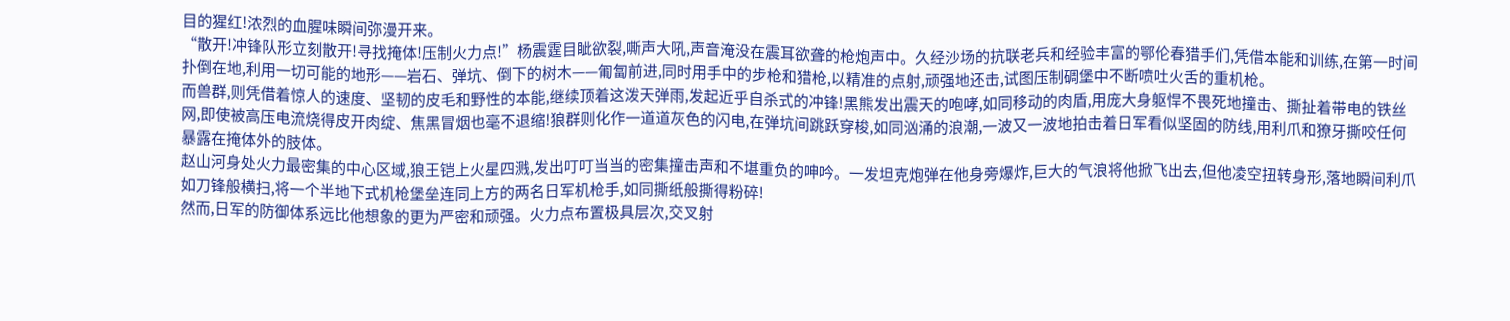目的猩红!浓烈的血腥味瞬间弥漫开来。
“散开!冲锋队形立刻散开!寻找掩体!压制火力点!”杨震霆目眦欲裂,嘶声大吼,声音淹没在震耳欲聋的枪炮声中。久经沙场的抗联老兵和经验丰富的鄂伦春猎手们,凭借本能和训练,在第一时间扑倒在地,利用一切可能的地形——岩石、弹坑、倒下的树木——匍匐前进,同时用手中的步枪和猎枪,以精准的点射,顽强地还击,试图压制碉堡中不断喷吐火舌的重机枪。
而兽群,则凭借着惊人的速度、坚韧的皮毛和野性的本能,继续顶着这泼天弹雨,发起近乎自杀式的冲锋!黑熊发出震天的咆哮,如同移动的肉盾,用庞大身躯悍不畏死地撞击、撕扯着带电的铁丝网,即使被高压电流烧得皮开肉绽、焦黑冒烟也毫不退缩!狼群则化作一道道灰色的闪电,在弹坑间跳跃穿梭,如同汹涌的浪潮,一波又一波地拍击着日军看似坚固的防线,用利爪和獠牙撕咬任何暴露在掩体外的肢体。
赵山河身处火力最密集的中心区域,狼王铠上火星四溅,发出叮叮当当的密集撞击声和不堪重负的呻吟。一发坦克炮弹在他身旁爆炸,巨大的气浪将他掀飞出去,但他凌空扭转身形,落地瞬间利爪如刀锋般横扫,将一个半地下式机枪堡垒连同上方的两名日军机枪手,如同撕纸般撕得粉碎!
然而,日军的防御体系远比他想象的更为严密和顽强。火力点布置极具层次,交叉射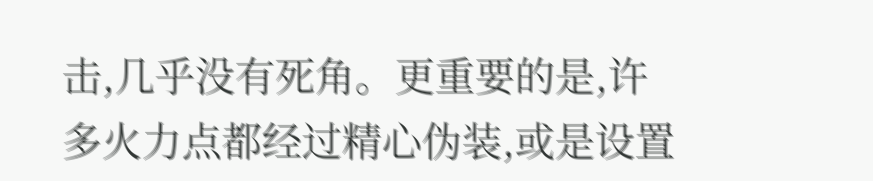击,几乎没有死角。更重要的是,许多火力点都经过精心伪装,或是设置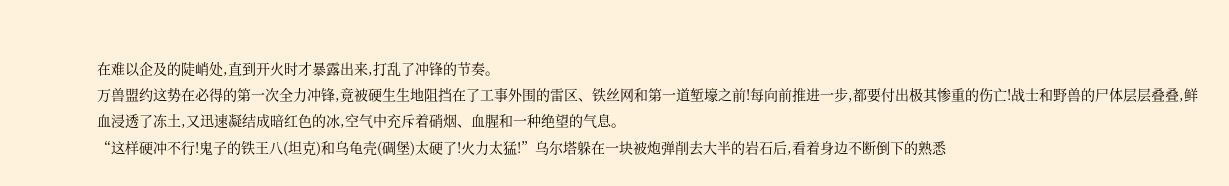在难以企及的陡峭处,直到开火时才暴露出来,打乱了冲锋的节奏。
万兽盟约这势在必得的第一次全力冲锋,竟被硬生生地阻挡在了工事外围的雷区、铁丝网和第一道堑壕之前!每向前推进一步,都要付出极其惨重的伤亡!战士和野兽的尸体层层叠叠,鲜血浸透了冻土,又迅速凝结成暗红色的冰,空气中充斥着硝烟、血腥和一种绝望的气息。
“这样硬冲不行!鬼子的铁王八(坦克)和乌龟壳(碉堡)太硬了!火力太猛!”乌尔塔躲在一块被炮弹削去大半的岩石后,看着身边不断倒下的熟悉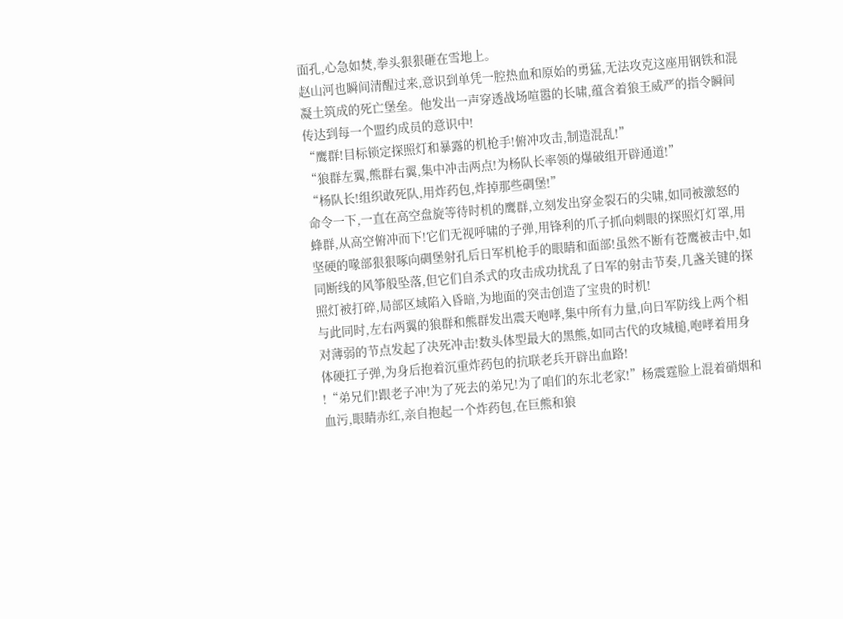面孔,心急如焚,拳头狠狠砸在雪地上。
赵山河也瞬间清醒过来,意识到单凭一腔热血和原始的勇猛,无法攻克这座用钢铁和混凝土筑成的死亡堡垒。他发出一声穿透战场喧嚣的长啸,蕴含着狼王威严的指令瞬间传达到每一个盟约成员的意识中!
“鹰群!目标锁定探照灯和暴露的机枪手!俯冲攻击,制造混乱!”
“狼群左翼,熊群右翼,集中冲击两点!为杨队长率领的爆破组开辟通道!”
“杨队长!组织敢死队,用炸药包,炸掉那些碉堡!”
命令一下,一直在高空盘旋等待时机的鹰群,立刻发出穿金裂石的尖啸,如同被激怒的蜂群,从高空俯冲而下!它们无视呼啸的子弹,用锋利的爪子抓向刺眼的探照灯灯罩,用坚硬的喙部狠狠啄向碉堡射孔后日军机枪手的眼睛和面部!虽然不断有苍鹰被击中,如同断线的风筝般坠落,但它们自杀式的攻击成功扰乱了日军的射击节奏,几盏关键的探照灯被打碎,局部区域陷入昏暗,为地面的突击创造了宝贵的时机!
与此同时,左右两翼的狼群和熊群发出震天咆哮,集中所有力量,向日军防线上两个相对薄弱的节点发起了决死冲击!数头体型最大的黑熊,如同古代的攻城槌,咆哮着用身体硬扛子弹,为身后抱着沉重炸药包的抗联老兵开辟出血路!
!“弟兄们!跟老子冲!为了死去的弟兄!为了咱们的东北老家!”杨震霆脸上混着硝烟和血污,眼睛赤红,亲自抱起一个炸药包,在巨熊和狼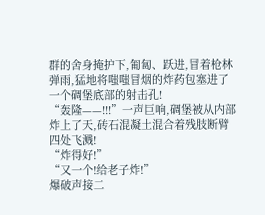群的舍身掩护下,匍匐、跃进,冒着枪林弹雨,猛地将嗤嗤冒烟的炸药包塞进了一个碉堡底部的射击孔!
“轰隆——!!!”一声巨响,碉堡被从内部炸上了天,砖石混凝土混合着残肢断臂四处飞溅!
“炸得好!”
“又一个!给老子炸!”
爆破声接二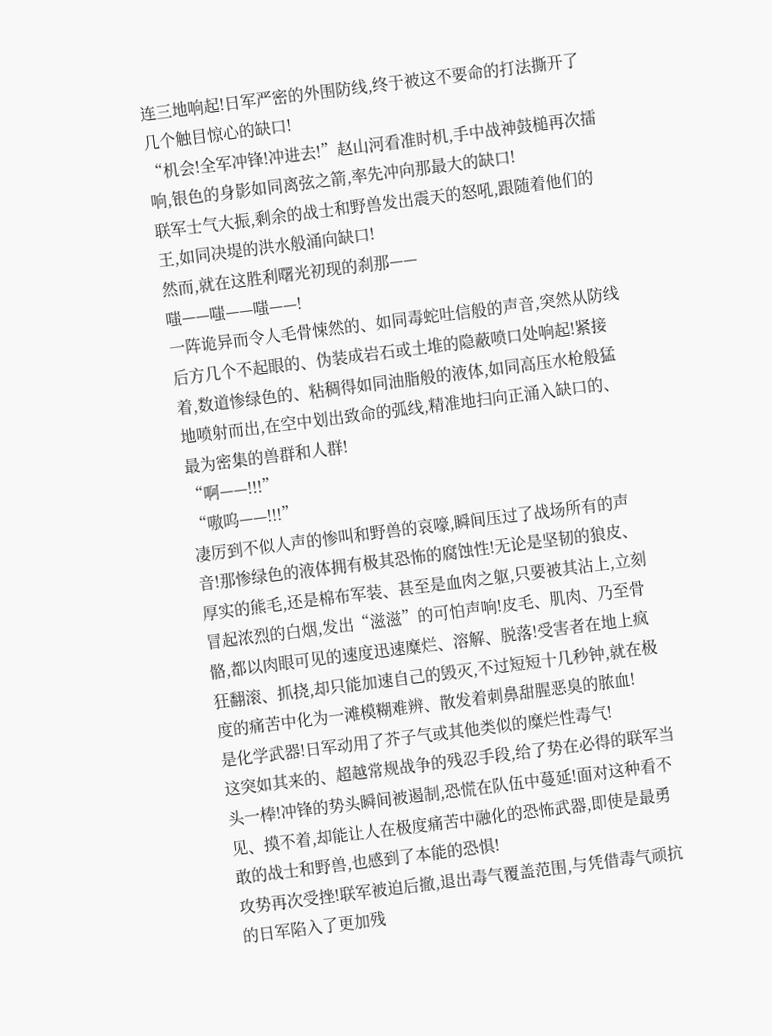连三地响起!日军严密的外围防线,终于被这不要命的打法撕开了几个触目惊心的缺口!
“机会!全军冲锋!冲进去!”赵山河看准时机,手中战神鼓槌再次擂响,银色的身影如同离弦之箭,率先冲向那最大的缺口!
联军士气大振,剩余的战士和野兽发出震天的怒吼,跟随着他们的王,如同决堤的洪水般涌向缺口!
然而,就在这胜利曙光初现的刹那——
嗤——嗤——嗤——!
一阵诡异而令人毛骨悚然的、如同毒蛇吐信般的声音,突然从防线后方几个不起眼的、伪装成岩石或土堆的隐蔽喷口处响起!紧接着,数道惨绿色的、粘稠得如同油脂般的液体,如同高压水枪般猛地喷射而出,在空中划出致命的弧线,精准地扫向正涌入缺口的、最为密集的兽群和人群!
“啊——!!!”
“嗷呜——!!!”
凄厉到不似人声的惨叫和野兽的哀嚎,瞬间压过了战场所有的声音!那惨绿色的液体拥有极其恐怖的腐蚀性!无论是坚韧的狼皮、厚实的熊毛,还是棉布军装、甚至是血肉之躯,只要被其沾上,立刻冒起浓烈的白烟,发出“滋滋”的可怕声响!皮毛、肌肉、乃至骨骼,都以肉眼可见的速度迅速糜烂、溶解、脱落!受害者在地上疯狂翻滚、抓挠,却只能加速自己的毁灭,不过短短十几秒钟,就在极度的痛苦中化为一滩模糊难辨、散发着刺鼻甜腥恶臭的脓血!
是化学武器!日军动用了芥子气或其他类似的糜烂性毒气!
这突如其来的、超越常规战争的残忍手段,给了势在必得的联军当头一棒!冲锋的势头瞬间被遏制,恐慌在队伍中蔓延!面对这种看不见、摸不着,却能让人在极度痛苦中融化的恐怖武器,即使是最勇敢的战士和野兽,也感到了本能的恐惧!
攻势再次受挫!联军被迫后撤,退出毒气覆盖范围,与凭借毒气顽抗的日军陷入了更加残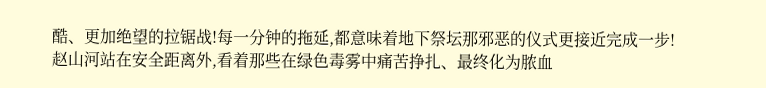酷、更加绝望的拉锯战!每一分钟的拖延,都意味着地下祭坛那邪恶的仪式更接近完成一步!
赵山河站在安全距离外,看着那些在绿色毒雾中痛苦挣扎、最终化为脓血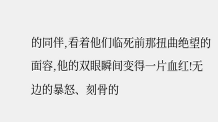的同伴,看着他们临死前那扭曲绝望的面容,他的双眼瞬间变得一片血红!无边的暴怒、刻骨的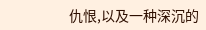仇恨,以及一种深沉的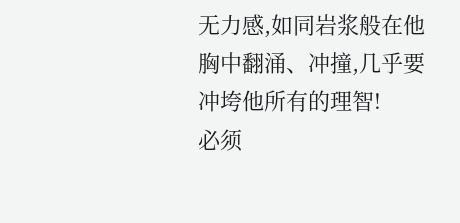无力感,如同岩浆般在他胸中翻涌、冲撞,几乎要冲垮他所有的理智!
必须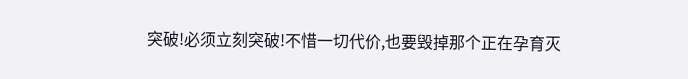突破!必须立刻突破!不惜一切代价,也要毁掉那个正在孕育灭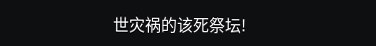世灾祸的该死祭坛!